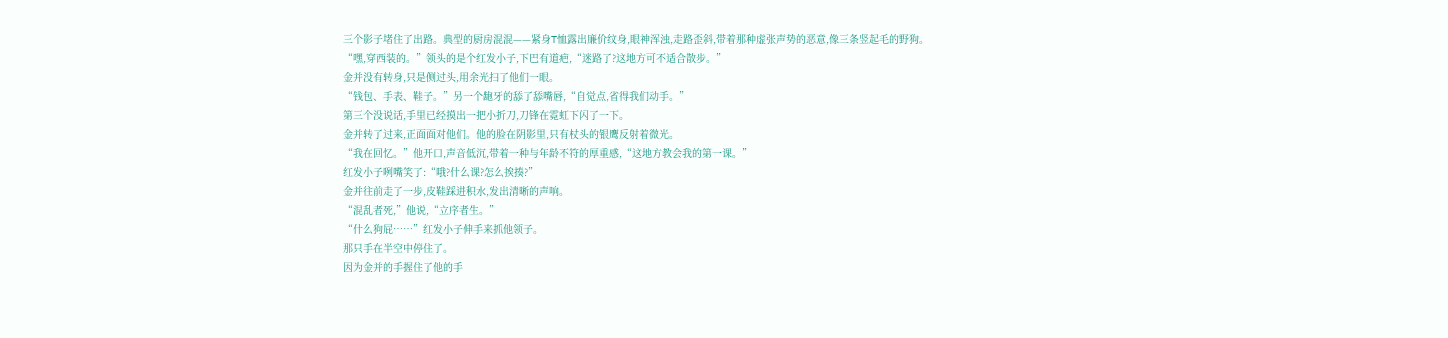三个影子堵住了出路。典型的厨房混混——紧身T恤露出廉价纹身,眼神浑浊,走路歪斜,带着那种虚张声势的恶意,像三条竖起毛的野狗。
“嘿,穿西装的。”领头的是个红发小子,下巴有道疤,“迷路了?这地方可不适合散步。”
金并没有转身,只是侧过头,用余光扫了他们一眼。
“钱包、手表、鞋子。”另一个龅牙的舔了舔嘴唇,“自觉点,省得我们动手。”
第三个没说话,手里已经摸出一把小折刀,刀锋在霓虹下闪了一下。
金并转了过来,正面面对他们。他的脸在阴影里,只有杖头的银鹰反射着微光。
“我在回忆。”他开口,声音低沉,带着一种与年龄不符的厚重感,“这地方教会我的第一课。”
红发小子咧嘴笑了:“哦?什么课?怎么挨揍?”
金并往前走了一步,皮鞋踩进积水,发出清晰的声响。
“混乱者死,”他说,“立序者生。”
“什么狗屁……”红发小子伸手来抓他领子。
那只手在半空中停住了。
因为金并的手握住了他的手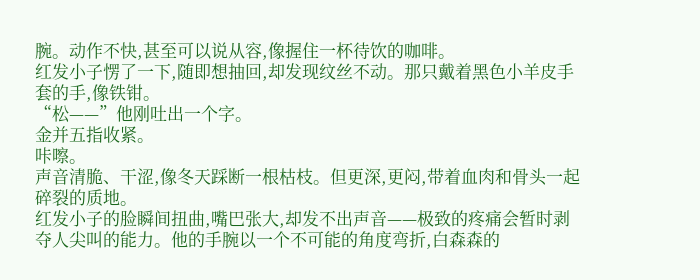腕。动作不快,甚至可以说从容,像握住一杯待饮的咖啡。
红发小子愣了一下,随即想抽回,却发现纹丝不动。那只戴着黑色小羊皮手套的手,像铁钳。
“松——”他刚吐出一个字。
金并五指收紧。
咔嚓。
声音清脆、干涩,像冬天踩断一根枯枝。但更深,更闷,带着血肉和骨头一起碎裂的质地。
红发小子的脸瞬间扭曲,嘴巴张大,却发不出声音——极致的疼痛会暂时剥夺人尖叫的能力。他的手腕以一个不可能的角度弯折,白森森的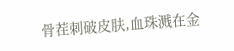骨茬刺破皮肤,血珠溅在金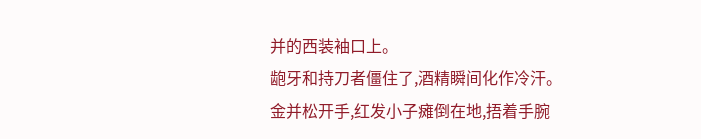并的西装袖口上。
龅牙和持刀者僵住了,酒精瞬间化作冷汗。
金并松开手,红发小子瘫倒在地,捂着手腕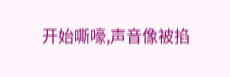开始嘶嚎,声音像被掐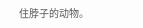住脖子的动物。